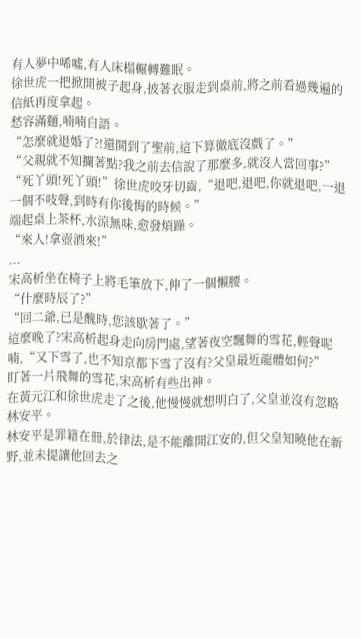有人夢中唏噓,有人床榻輾轉難眠。
徐世虎一把掀開被子起身,披著衣服走到桌前,將之前看過幾遍的信紙再度拿起。
愁容滿麵,喃喃自語。
“怎麼就退婚了?!還鬨到了聖前,這下算徹底沒戲了。”
“父親就不知攔著點?我之前去信說了那麼多,就沒人當回事?”
“死丫頭!死丫頭!”徐世虎咬牙切齒,“退吧,退吧,你就退吧,一退一個不吱聲,到時有你後悔的時候。”
端起桌上茶杯,水涼無味,愈發煩躁。
“來人!拿壺酒來!”
...
宋高析坐在椅子上將毛筆放下,伸了一個懶腰。
“什麼時辰了?”
“回二爺,已是醜時,您該歇著了。”
這麼晚了?宋高析起身走向房門處,望著夜空飄舞的雪花,輕聲呢喃,“又下雪了,也不知京都下雪了沒有?父皇最近龍體如何?”
盯著一片飛舞的雪花,宋高析有些出神。
在黃元江和徐世虎走了之後,他慢慢就想明白了,父皇並沒有忽略林安平。
林安平是罪籍在冊,於律法,是不能離開江安的,但父皇知曉他在新野,並未提讓他回去之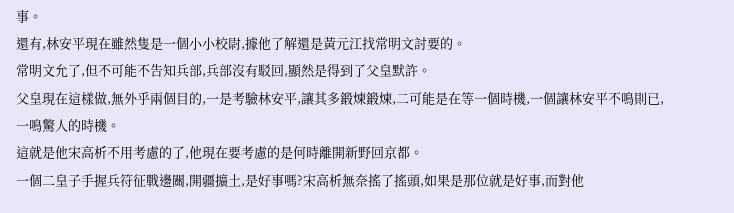事。
還有,林安平現在雖然隻是一個小小校尉,據他了解還是黃元江找常明文討要的。
常明文允了,但不可能不告知兵部,兵部沒有駁回,顯然是得到了父皇默許。
父皇現在這樣做,無外乎兩個目的,一是考驗林安平,讓其多鍛煉鍛煉,二可能是在等一個時機,一個讓林安平不鳴則已,一鳴驚人的時機。
這就是他宋高析不用考慮的了,他現在要考慮的是何時離開新野回京都。
一個二皇子手握兵符征戰邊關,開疆擴土,是好事嗎?宋高析無奈搖了搖頭,如果是那位就是好事,而對他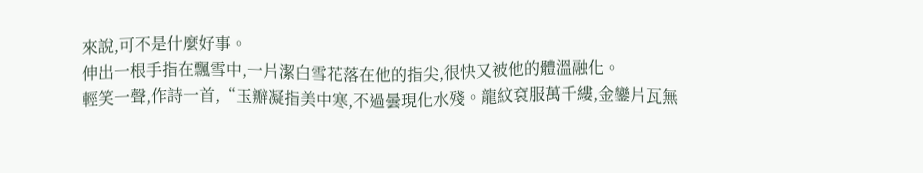來說,可不是什麼好事。
伸出一根手指在飄雪中,一片潔白雪花落在他的指尖,很快又被他的體溫融化。
輕笑一聲,作詩一首,“玉瓣凝指美中寒,不過曇現化水殘。龍紋袞服萬千縷,金鑾片瓦無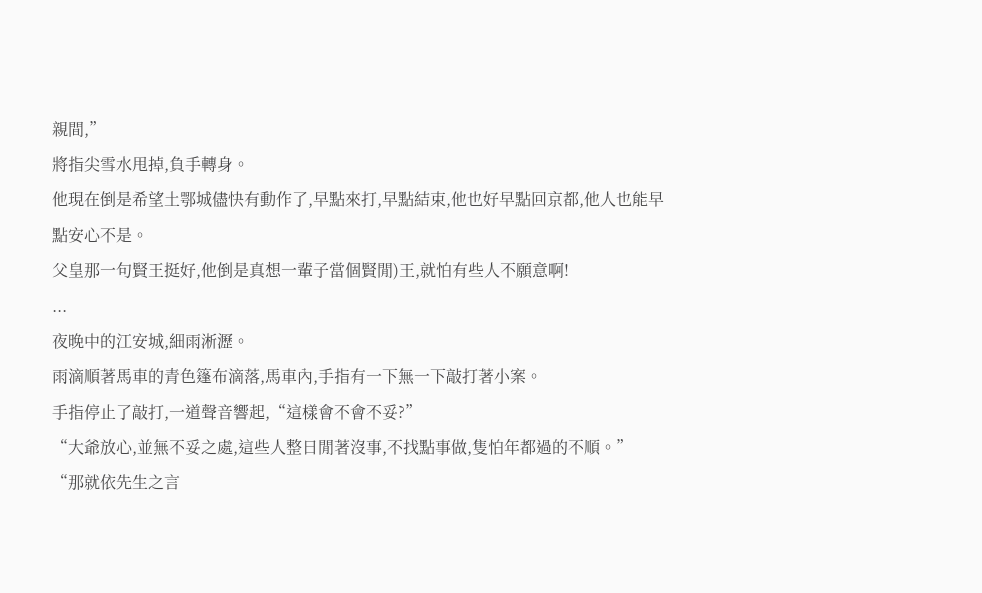親間,”
將指尖雪水甩掉,負手轉身。
他現在倒是希望土鄂城儘快有動作了,早點來打,早點結束,他也好早點回京都,他人也能早點安心不是。
父皇那一句賢王挺好,他倒是真想一輩子當個賢閒)王,就怕有些人不願意啊!
...
夜晚中的江安城,細雨淅瀝。
雨滴順著馬車的青色篷布滴落,馬車內,手指有一下無一下敲打著小案。
手指停止了敲打,一道聲音響起,“這樣會不會不妥?”
“大爺放心,並無不妥之處,這些人整日閒著沒事,不找點事做,隻怕年都過的不順。”
“那就依先生之言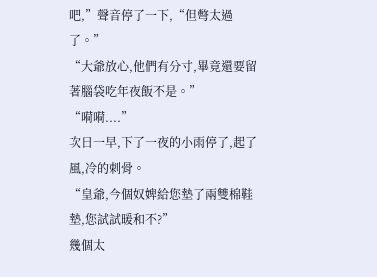吧,”聲音停了一下,“但彆太過了。”
“大爺放心,他們有分寸,畢竟還要留著腦袋吃年夜飯不是。”
“嗬嗬....”
次日一早,下了一夜的小雨停了,起了風,冷的刺骨。
“皇爺,今個奴婢給您墊了兩雙棉鞋墊,您試試暖和不?”
幾個太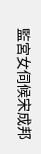監宮女伺候宋成邦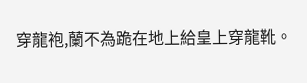穿龍袍,蘭不為跪在地上給皇上穿龍靴。